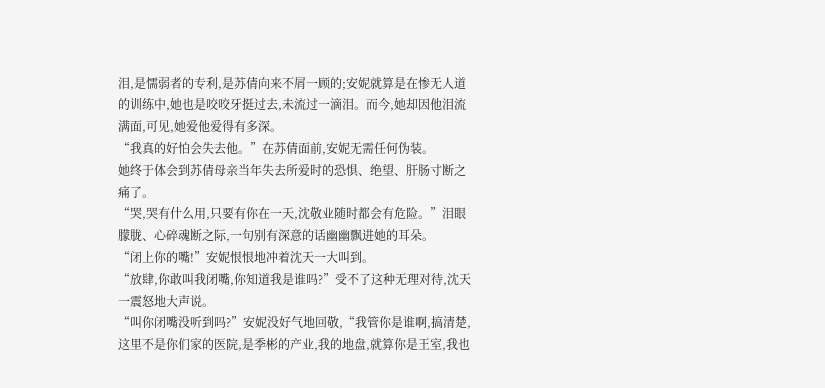泪,是懦弱者的专利,是苏倩向来不屑一顾的;安妮就算是在惨无人道的训练中,她也是咬咬牙挺过去,未流过一滴泪。而今,她却因他泪流满面,可见,她爱他爱得有多深。
“我真的好怕会失去他。”在苏倩面前,安妮无需任何伪装。
她终于体会到苏倩母亲当年失去所爱时的恐惧、绝望、肝肠寸断之痛了。
“哭,哭有什么用,只要有你在一天,沈敬业随时都会有危险。”泪眼朦胧、心碎魂断之际,一句别有深意的话幽幽飘进她的耳朵。
“闭上你的嘴!”安妮恨恨地冲着沈天一大叫到。
“放肆,你敢叫我闭嘴,你知道我是谁吗?”受不了这种无理对待,沈天一震怒地大声说。
“叫你闭嘴没听到吗?”安妮没好气地回敬,“我管你是谁啊,搞清楚,这里不是你们家的医院,是季彬的产业,我的地盘,就算你是王室,我也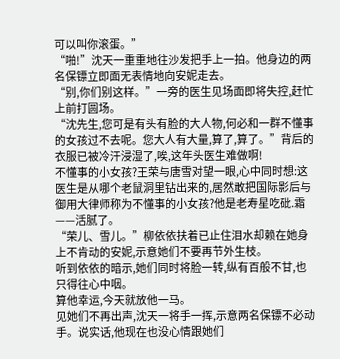可以叫你滚蛋。”
“啪!”沈天一重重地往沙发把手上一拍。他身边的两名保镖立即面无表情地向安妮走去。
“别,你们别这样。”一旁的医生见场面即将失控,赶忙上前打圆场。
“沈先生,您可是有头有脸的大人物,何必和一群不懂事的女孩过不去呢。您大人有大量,算了,算了。”背后的衣服已被冷汗浸湿了,唉,这年头医生难做啊!
不懂事的小女孩?王荣与唐雪对望一眼,心中同时想:这医生是从哪个老鼠洞里钻出来的,居然敢把国际影后与御用大律师称为不懂事的小女孩?他是老寿星吃砒.霜——活腻了。
“荣儿、雪儿。”柳依依扶着已止住泪水却赖在她身上不肯动的安妮,示意她们不要再节外生枝。
听到依依的暗示,她们同时将脸一转,纵有百般不甘,也只得往心中咽。
算他幸运,今天就放他一马。
见她们不再出声,沈天一将手一挥,示意两名保镖不必动手。说实话,他现在也没心情跟她们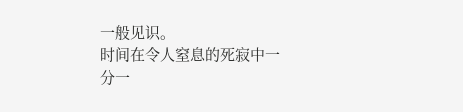一般见识。
时间在令人窒息的死寂中一分一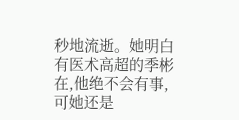秒地流逝。她明白有医术高超的季彬在,他绝不会有事,可她还是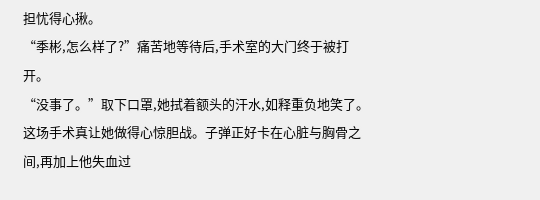担忧得心揪。
“季彬,怎么样了?”痛苦地等待后,手术室的大门终于被打开。
“没事了。”取下口罩,她拭着额头的汗水,如释重负地笑了。
这场手术真让她做得心惊胆战。子弹正好卡在心脏与胸骨之间,再加上他失血过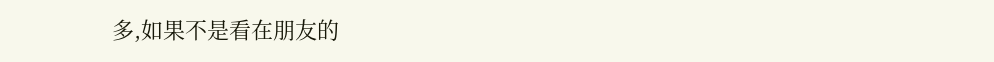多,如果不是看在朋友的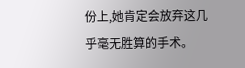份上,她肯定会放弃这几乎毫无胜算的手术。